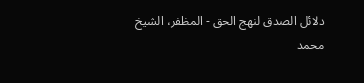دلائل الصدق لنهج الحق - المظفر، الشيخ محمد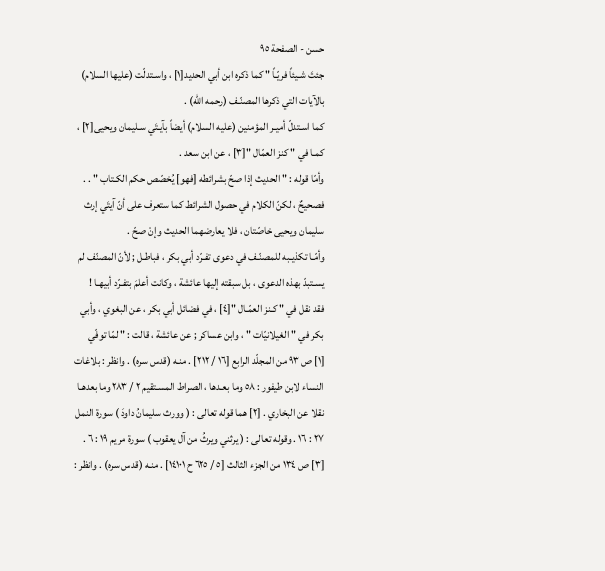حسن - الصفحة ٩٥
جئتَ شـيئاً فريّـاً " كما ذكره ابن أبي الحديد[١] ، واسـتدلّت (عليها السلام) بالآيات التي ذكرها المصنّـف (رحمه الله) .
كما اسـتدلّ أميـر المؤمنين (عليه السلام) أيضاً بآيـتَي سـليمان ويحيى[٢] ، كمـا في " كنز العمّال "[٣] ، عن ابن سعد .
وأمّا قوله : " الحديث إذا صحّ بشرائطه [فهو] يُخصّص حكم الكـتاب " . .
فصحيحٌ ، لكنّ الكلام في حصول الشرائط كما ستعرف على أنّ آيتَي إرث سليمان ويحيى خاصّتان ، فلا يعارضهما الحديث وإنْ صحّ .
وأمّـا تكذيـبه للمصنّـف في دعوى تفـرّد أبي بكر ، فباطـل ; لأنّ المصنّف لم يسـتبدّ بهذه الدعوى ، بل سبقته إليها عائشة ، وكانت أعلمَ بتفـرّد أبيهـا !
فقد نقل في " كـنز العمّـال "[٤] ، في فضائل أبي بكر ، عن البغوي ، وأبي بكر في " الغيلانيّات " ، وابن عساكر ; عن عائشة ، قالت : " لمّا توفّي
[١] ص ٩٣ من المجلّد الرابع [١٦ / ٢١٢] . منـه (قدس سره) . وانظر : بلاغات النساء لابن طيفور : ٥٨ وما بعـدها ، الصراط المسـتقيم ٢ / ٢٨٣ وما بعدهـا نقلا عن البخاري . [٢] هما قوله تعالى : ( وورث سليمانُ داودَ ) سورة النمل ٢٧ : ١٦ . وقوله تعالى : ( يرثني ويرثُ من آل يعقوب ) سورة مريم ١٩ : ٦ . [٣] ص ١٣٤ من الجزء الثالث [٥ / ٦٢٥ ح ١٤١٠١] . منـه (قدس سره) . وانظر :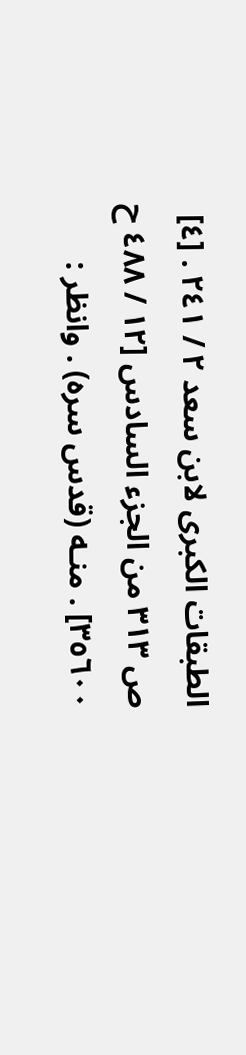الطبقات الكبرى لابن سعد ٢ / ٢٤١ . [٤] ص ٣١٣ من الجزء السادس [١٢ / ٤٨٨ ح ٣٥٦٠٠] . منـه (قدس سره) . وانظر :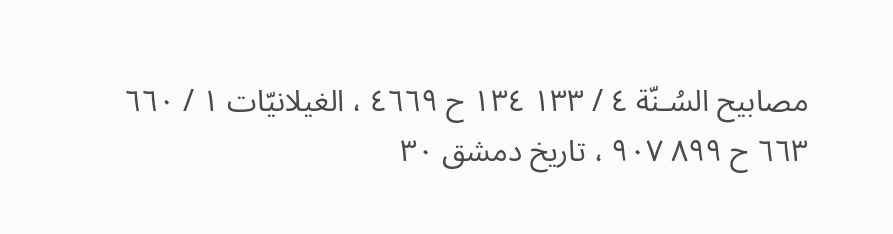مصابيح السُـنّة ٤ / ١٣٣ ١٣٤ ح ٤٦٦٩ ، الغيلانيّات ١ / ٦٦٠ ٦٦٣ ح ٨٩٩ ٩٠٧ ، تاريخ دمشق ٣٠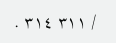/ ٣١١ ٣١٤ .